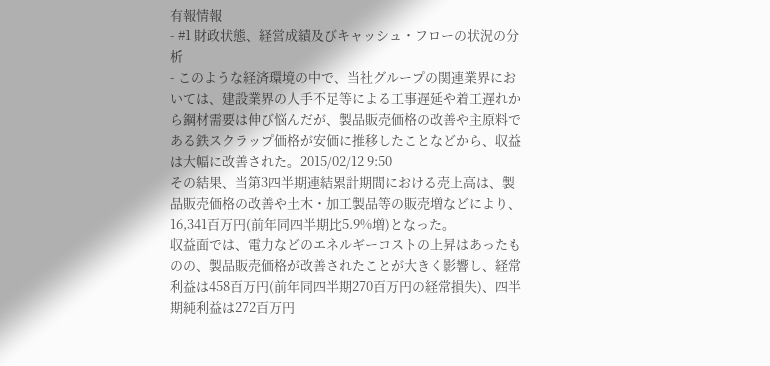有報情報
- #1 財政状態、経営成績及びキャッシュ・フローの状況の分析
- このような経済環境の中で、当社グループの関連業界においては、建設業界の人手不足等による工事遅延や着工遅れから鋼材需要は伸び悩んだが、製品販売価格の改善や主原料である鉄スクラップ価格が安価に推移したことなどから、収益は大幅に改善された。2015/02/12 9:50
その結果、当第3四半期連結累計期間における売上高は、製品販売価格の改善や土木・加工製品等の販売増などにより、16,341百万円(前年同四半期比5.9%増)となった。
収益面では、電力などのエネルギーコストの上昇はあったものの、製品販売価格が改善されたことが大きく影響し、経常利益は458百万円(前年同四半期270百万円の経常損失)、四半期純利益は272百万円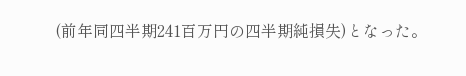(前年同四半期241百万円の四半期純損失)となった。